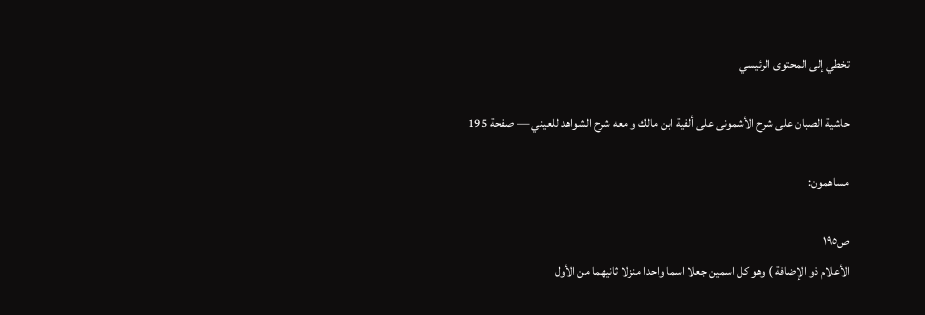تخطي إلى المحتوى الرئيسي

حاشية الصبان على شرح الأشمونى على ألفية ابن مالك و معه شرح الشواهد للعيني — صفحة 195

مساهمون:

ص١٩٥
الأعلام ذو الإضافة ) وهو كل اسمين جعلا اسما واحدا منزلا ثانيهما من الأول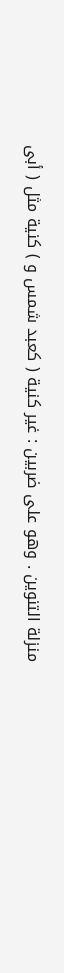منزلة التنوين . وهو على ضربين : غير كنية ( كعبد شمس و ) كنية مثل ( أبى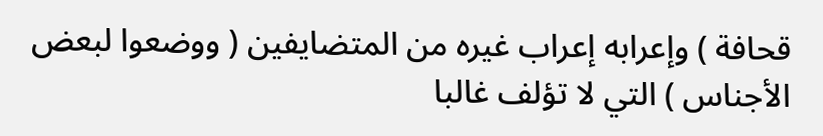قحافة ) وإعرابه إعراب غيره من المتضايفين ( ووضعوا لبعض الأجناس ) التي لا تؤلف غالبا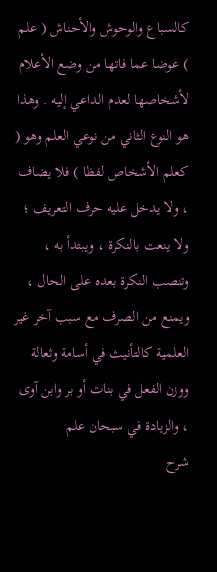كالسباع والوحوش والأحناش ( علم ) عوضا عما فاتها من وضع الأعلام لأشخاصها لعدم الداعي إليه . وهذا هو النوع الثاني من نوعي العلم وهو ( كعلم الأشخاص لفظا ) فلا يضاف ، ولا يدخل عليه حرف التعريف ؛ ولا ينعت بالنكرة ، ويبتدأ به ، وتنصب النكرة بعده على الحال ، ويمنع من الصرف مع سبب آخر غير العلمية كالتأنيث في أسامة وثعالة ووزن الفعل في بنات أو بر وابن آوى ، والزيادة في سبحان علم
شرح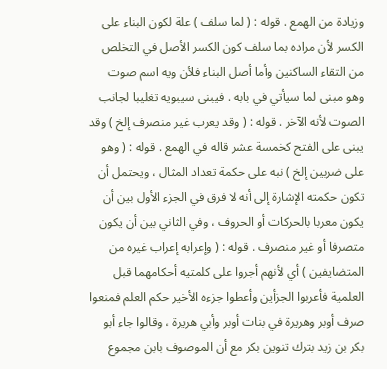وزيادة من الهمع . قوله : ( لما سلف ) علة لكون البناء على الكسر لأن مراده بما سلف كون الكسر الأصل في التخلص من التقاء الساكنين وأما أصل البناء فلأن ويه اسم صوت وهو مبنى لما سيأتي في بابه . فيبنى سيبويه تغليبا لجانب الصوت لأنه الآخر . قوله : ( وقد يعرب غير منصرف إلخ ) وقد يبنى على الفتح كخمسة عشر قاله في الهمع . قوله : ( وهو على ضربين إلخ ) نبه على حكمة تعداد المثال ، ويحتمل أن تكون حكمته الإشارة إلى أنه لا فرق في الجزء الأول بين أن يكون معربا بالحركات أو الحروف ، وفي الثاني بين أن يكون متصرفا أو غير منصرف . قوله : ( وإعرابه إعراب غيره من المتضايفين ) أي لأنهم أجروا على كلمتيه أحكامهما قبل العلمية فأعربوا الجزأين وأعطوا جزءه الأخير حكم العلم فمنعوا صرف أوبر وهريرة في بنات أوبر وأبي هريرة ، وقالوا جاء أبو بكر بن زيد بترك تنوين بكر مع أن الموصوف بابن مجموع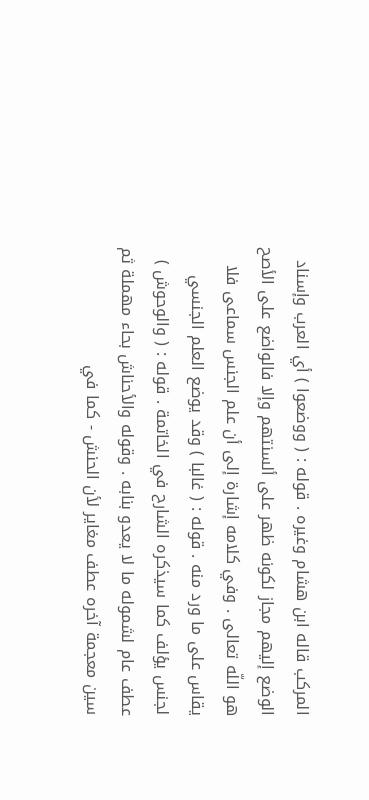المركب قاله ابن هشام وغيره . قوله : ( ووضعوا ) أي العرب وإسناد الوضع إليهم مجاز لكونه ظهر على ألسنتهم وإلا فالواضع على الأصح هو اللّه تعالى . وفي كلامه إشارة إلى أن علم الجنس سماعى فلا يقاس على ما ورد منه . قوله : ( غالبا ) وقد يوضع العلم الجنسي لجنس يؤلف كما سيذكره الشارح في الخاتمة . قوله : ( والوحوش ) عطف عام لشموله ما لا يعدو بنابه . وقوله والأحناش بحاء مهملة ثم سين معجمة آخره عطف مغاير لأن الحنش - كما في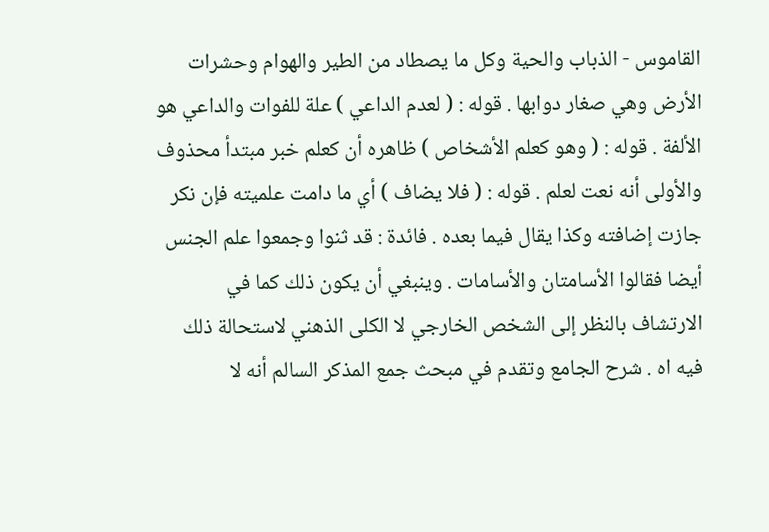القاموس - الذباب والحية وكل ما يصطاد من الطير والهوام وحشرات الأرض وهي صغار دوابها . قوله : ( لعدم الداعي ) علة للفوات والداعي هو الألفة . قوله : ( وهو كعلم الأشخاص ) ظاهره أن كعلم خبر مبتدأ محذوف والأولى أنه نعت لعلم . قوله : ( فلا يضاف ) أي ما دامت علميته فإن نكر جازت إضافته وكذا يقال فيما بعده . فائدة : قد ثنوا وجمعوا علم الجنس أيضا فقالوا الأسامتان والأسامات . وينبغي أن يكون ذلك كما في الارتشاف بالنظر إلى الشخص الخارجي لا الكلى الذهني لاستحالة ذلك فيه اه . شرح الجامع وتقدم في مبحث جمع المذكر السالم أنه لا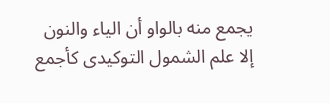يجمع منه بالواو أن الياء والنون إلا علم الشمول التوكيدى كأجمع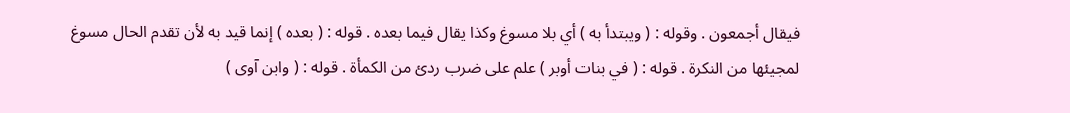فيقال أجمعون . وقوله : ( ويبتدأ به ) أي بلا مسوغ وكذا يقال فيما بعده . قوله : ( بعده ) إنما قيد به لأن تقدم الحال مسوغ لمجيئها من النكرة . قوله : ( في بنات أوبر ) علم على ضرب ردئ من الكمأة . قوله : ( وابن آوى )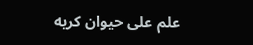علم على حيوان كريه